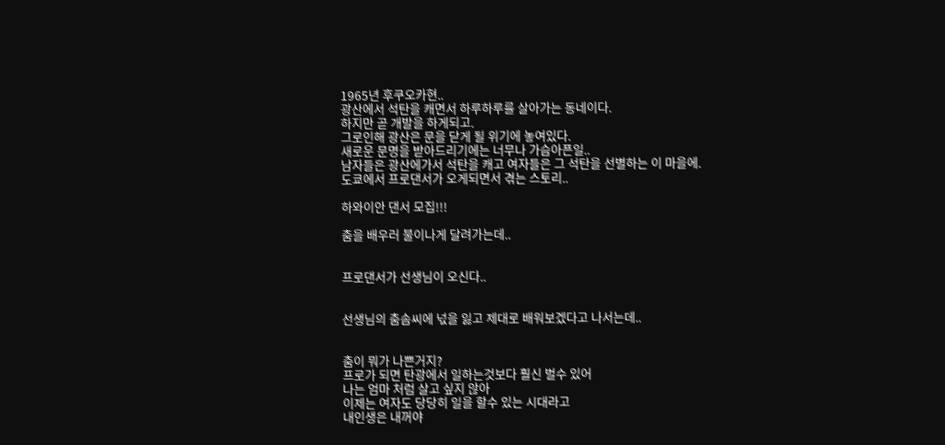1965년 후쿠오카현..
광산에서 석탄을 캐면서 하루하루를 살아가는 동네이다.
하지만 곧 개발을 하게되고.
그로인해 광산은 문을 닫게 될 위기에 놓여있다.
새로운 문명을 받아드리기에는 너무나 가슴아픈일..
남자들은 광산에가서 석탄을 캐고 여자들은 그 석탄을 선별하는 이 마을에.
도쿄에서 프로댄서가 오게되면서 겪는 스토리..

하와이안 댄서 모집!!!

춤을 배우러 불이나게 달려가는데..


프로댄서가 선생님이 오신다..


선생님의 춤솜씨에 넋을 잃고 제대로 배워보겠다고 나서는데..


춤이 뭐가 나쁜거지?
프로가 되면 탄광에서 일하는것보다 훨신 벌수 있어
나는 엄마 처럼 살고 싶지 않아
이제는 여자도 당당히 일을 할수 있는 시대라고
내인생은 내꺼야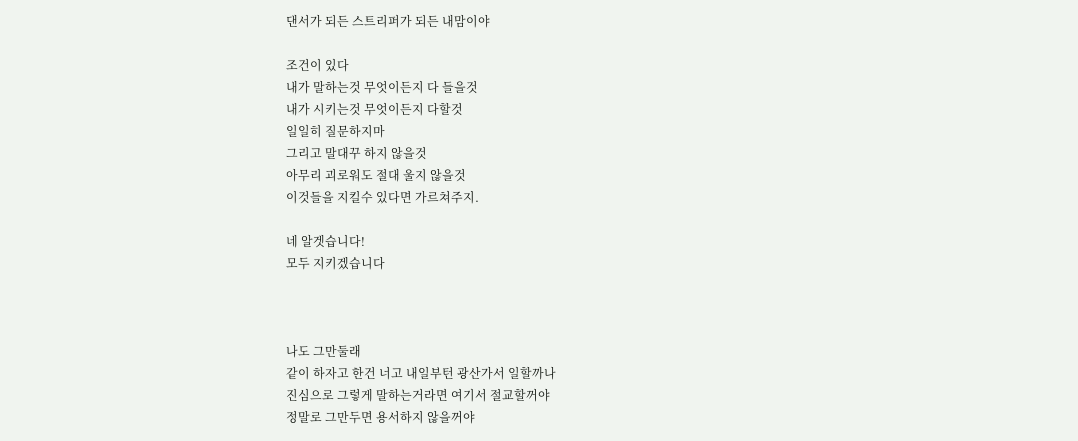댄서가 되든 스트리퍼가 되든 내맘이야

조건이 있다
내가 말하는것 무엇이든지 다 들을것
내가 시키는것 무엇이든지 다할것
일일히 질문하지마
그리고 말대꾸 하지 않을것
아무리 괴로워도 절대 울지 않을것
이것들을 지킬수 있다면 가르쳐주지.

네 알겟습니다!
모두 지키겠습니다



나도 그만둘래
같이 하자고 한건 너고 내일부턴 광산가서 일할까나
진심으로 그렇게 말하는거라면 여기서 절교할꺼야
정말로 그만두면 용서하지 않을꺼야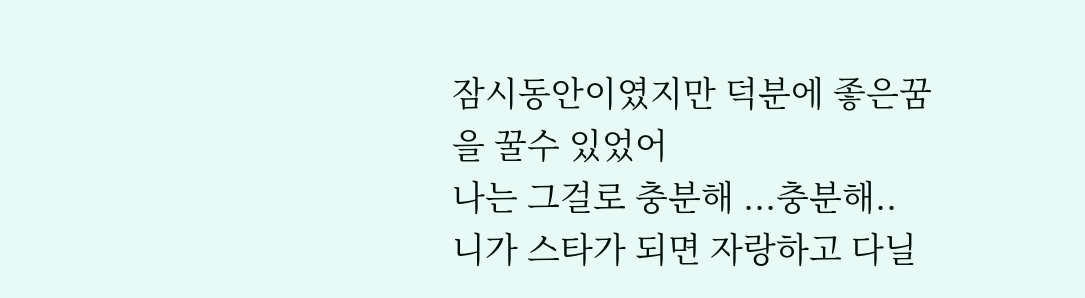잠시동안이였지만 덕분에 좋은꿈을 꿀수 있었어
나는 그걸로 충분해 ...충분해..
니가 스타가 되면 자랑하고 다닐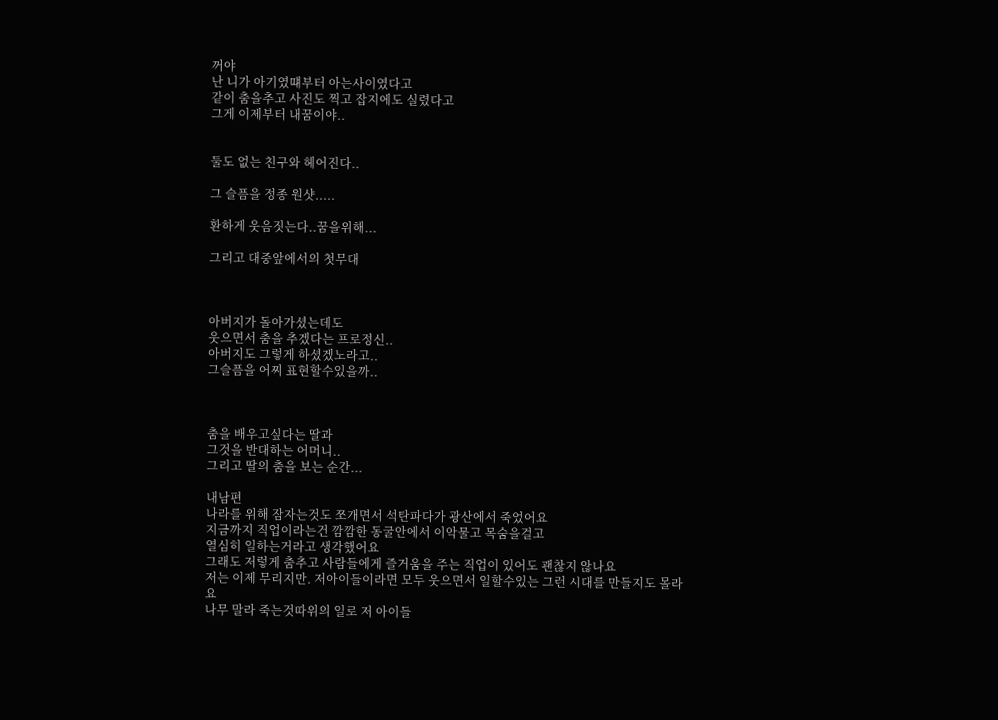꺼야
난 니가 아기였떄부터 아는사이였다고
같이 춤을추고 사진도 찍고 잡지에도 실렸다고
그게 이제부터 내꿈이야..


둘도 없는 친구와 헤어진다..

그 슬픔을 정종 원샷.....

환하게 웃음짓는다..꿈을위해...

그리고 대중앞에서의 첫무대



아버지가 돌아가셨는데도
웃으면서 춤을 추겠다는 프로정신..
아버지도 그렇게 하셨겠노라고..
그슬픔을 어찌 표현할수있을까..



춤을 배우고싶다는 딸과
그것을 반대하는 어머니..
그리고 딸의 춤을 보는 순간...

내남편
나라를 위해 잠자는것도 쪼개면서 석탄파다가 광산에서 죽었어요
지금까지 직업이라는건 깜깜한 동굴안에서 이악물고 목숨을걸고
열심히 일하는거라고 생각했어요
그래도 저렇게 춤추고 사람들에게 즐거움을 주는 직업이 있어도 괜찮지 않나요
저는 이제 무리지만. 저아이들이라면 모두 웃으면서 일할수있는 그런 시대를 만들지도 몰라요
나무 말라 죽는것따위의 일로 저 아이들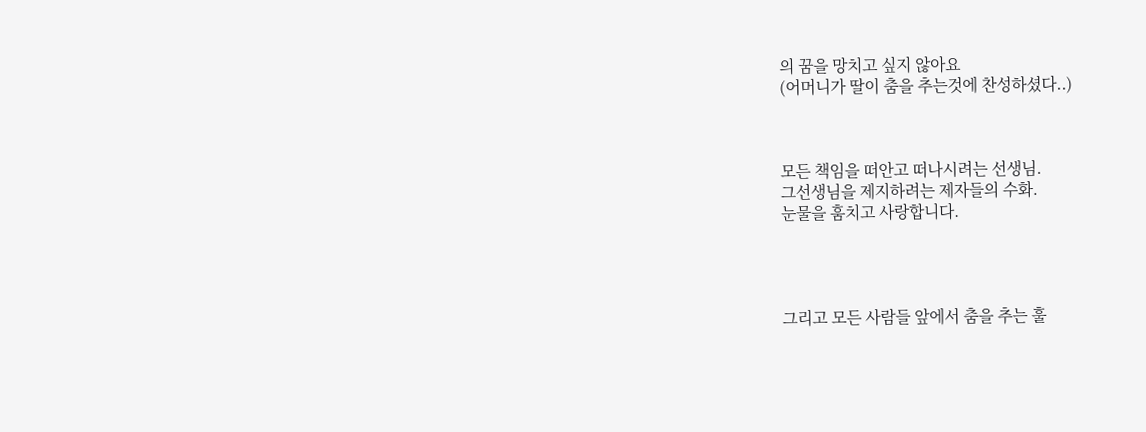의 꿈을 망치고 싶지 않아요
(어머니가 딸이 춤을 추는것에 찬성하셨다..)



모든 책임을 떠안고 떠나시려는 선생님.
그선생님을 제지하려는 제자들의 수화.
눈물을 훔치고 사랑합니다.




그리고 모든 사람들 앞에서 춤을 추는 훌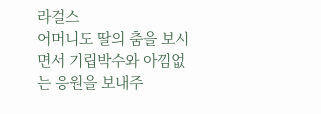라걸스
어머니도 딸의 춤을 보시면서 기립박수와 아낌없는 응원을 보내주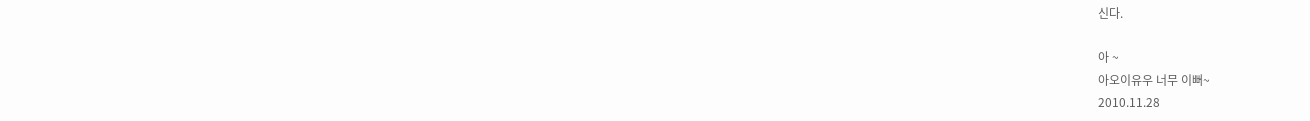신다.

아 ~
아오이유우 너무 이뻐~
2010.11.28